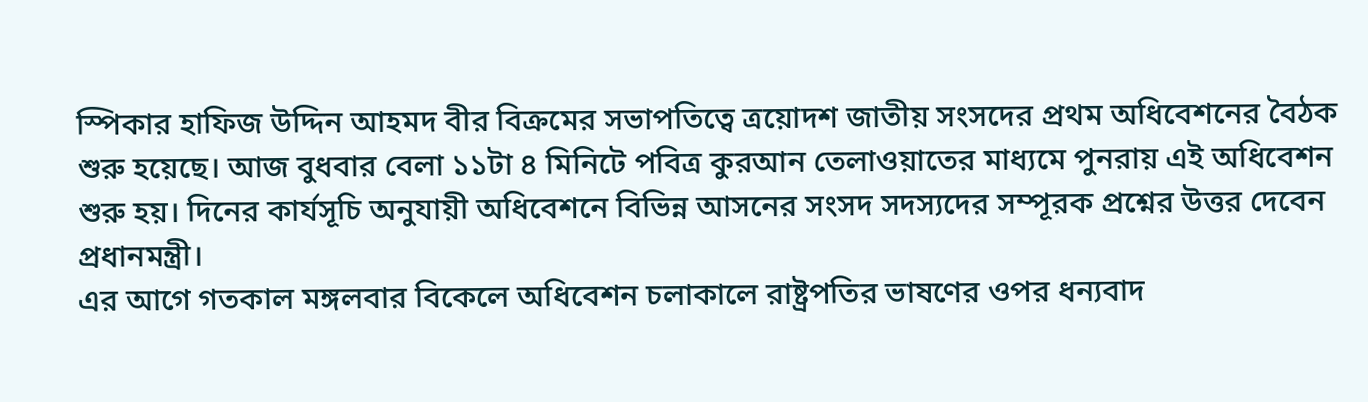স্পিকার হাফিজ উদ্দিন আহমদ বীর বিক্রমের সভাপতিত্বে ত্রয়োদশ জাতীয় সংসদের প্রথম অধিবেশনের বৈঠক শুরু হয়েছে। আজ বুধবার বেলা ১১টা ৪ মিনিটে পবিত্র কুরআন তেলাওয়াতের মাধ্যমে পুনরায় এই অধিবেশন শুরু হয়। দিনের কার্যসূচি অনুযায়ী অধিবেশনে বিভিন্ন আসনের সংসদ সদস্যদের সম্পূরক প্রশ্নের উত্তর দেবেন প্রধানমন্ত্রী।
এর আগে গতকাল মঙ্গলবার বিকেলে অধিবেশন চলাকালে রাষ্ট্রপতির ভাষণের ওপর ধন্যবাদ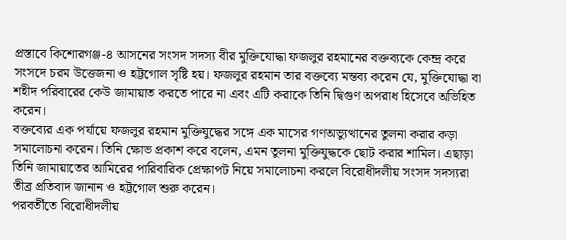প্রস্তাবে কিশোরগঞ্জ-৪ আসনের সংসদ সদস্য বীর মুক্তিযোদ্ধা ফজলুর রহমানের বক্তব্যকে কেন্দ্র করে সংসদে চরম উত্তেজনা ও হট্টগোল সৃষ্টি হয়। ফজলুর রহমান তার বক্তব্যে মন্তব্য করেন যে, মুক্তিযোদ্ধা বা শহীদ পরিবারের কেউ জামায়াত করতে পারে না এবং এটি করাকে তিনি দ্বিগুণ অপরাধ হিসেবে অভিহিত করেন।
বক্তব্যের এক পর্যায়ে ফজলুর রহমান মুক্তিযুদ্ধের সঙ্গে এক মাসের গণঅভ্যুত্থানের তুলনা করার কড়া সমালোচনা করেন। তিনি ক্ষোভ প্রকাশ করে বলেন, এমন তুলনা মুক্তিযুদ্ধকে ছোট করার শামিল। এছাড়া তিনি জামায়াতের আমিরের পারিবারিক প্রেক্ষাপট নিয়ে সমালোচনা করলে বিরোধীদলীয় সংসদ সদস্যরা তীব্র প্রতিবাদ জানান ও হট্টগোল শুরু করেন।
পরবর্তীতে বিরোধীদলীয়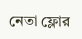নেতা ফ্লোর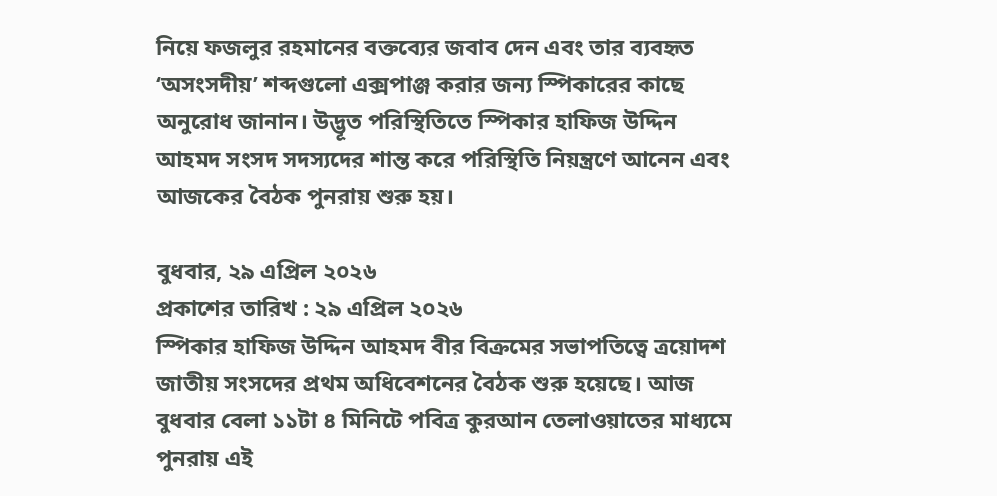নিয়ে ফজলুর রহমানের বক্তব্যের জবাব দেন এবং তার ব্যবহৃত ‘অসংসদীয়’ শব্দগুলো এক্সপাঞ্জ করার জন্য স্পিকারের কাছে অনুরোধ জানান। উদ্ভূত পরিস্থিতিতে স্পিকার হাফিজ উদ্দিন আহমদ সংসদ সদস্যদের শান্ত করে পরিস্থিতি নিয়ন্ত্রণে আনেন এবং আজকের বৈঠক পুনরায় শুরু হয়।

বুধবার, ২৯ এপ্রিল ২০২৬
প্রকাশের তারিখ : ২৯ এপ্রিল ২০২৬
স্পিকার হাফিজ উদ্দিন আহমদ বীর বিক্রমের সভাপতিত্বে ত্রয়োদশ জাতীয় সংসদের প্রথম অধিবেশনের বৈঠক শুরু হয়েছে। আজ বুধবার বেলা ১১টা ৪ মিনিটে পবিত্র কুরআন তেলাওয়াতের মাধ্যমে পুনরায় এই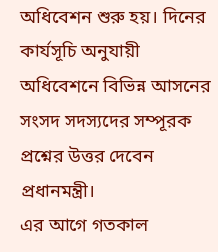অধিবেশন শুরু হয়। দিনের কার্যসূচি অনুযায়ী অধিবেশনে বিভিন্ন আসনের সংসদ সদস্যদের সম্পূরক প্রশ্নের উত্তর দেবেন প্রধানমন্ত্রী।
এর আগে গতকাল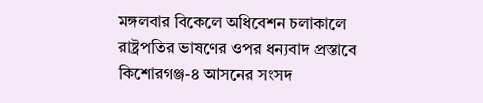মঙ্গলবার বিকেলে অধিবেশন চলাকালে রাষ্ট্রপতির ভাষণের ওপর ধন্যবাদ প্রস্তাবে কিশোরগঞ্জ-৪ আসনের সংসদ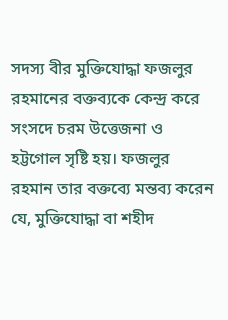সদস্য বীর মুক্তিযোদ্ধা ফজলুর রহমানের বক্তব্যকে কেন্দ্র করে সংসদে চরম উত্তেজনা ও হট্টগোল সৃষ্টি হয়। ফজলুর রহমান তার বক্তব্যে মন্তব্য করেন যে, মুক্তিযোদ্ধা বা শহীদ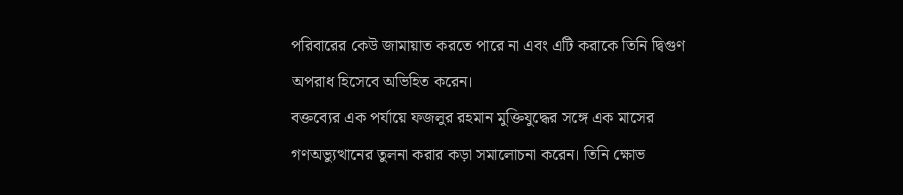পরিবারের কেউ জামায়াত করতে পারে না এবং এটি করাকে তিনি দ্বিগুণ অপরাধ হিসেবে অভিহিত করেন।
বক্তব্যের এক পর্যায়ে ফজলুর রহমান মুক্তিযুদ্ধের সঙ্গে এক মাসের গণঅভ্যুত্থানের তুলনা করার কড়া সমালোচনা করেন। তিনি ক্ষোভ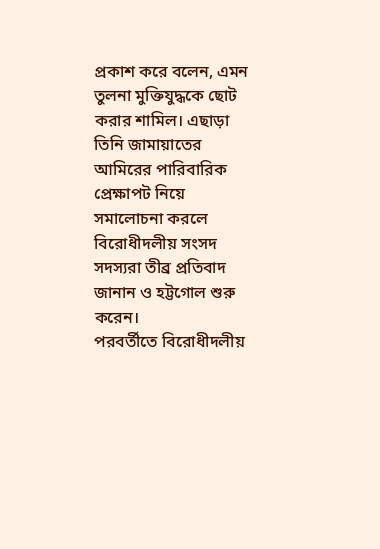প্রকাশ করে বলেন, এমন তুলনা মুক্তিযুদ্ধকে ছোট করার শামিল। এছাড়া তিনি জামায়াতের আমিরের পারিবারিক প্রেক্ষাপট নিয়ে সমালোচনা করলে বিরোধীদলীয় সংসদ সদস্যরা তীব্র প্রতিবাদ জানান ও হট্টগোল শুরু করেন।
পরবর্তীতে বিরোধীদলীয়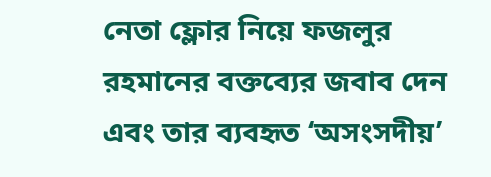নেতা ফ্লোর নিয়ে ফজলুর রহমানের বক্তব্যের জবাব দেন এবং তার ব্যবহৃত ‘অসংসদীয়’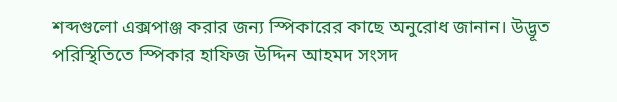শব্দগুলো এক্সপাঞ্জ করার জন্য স্পিকারের কাছে অনুরোধ জানান। উদ্ভূত পরিস্থিতিতে স্পিকার হাফিজ উদ্দিন আহমদ সংসদ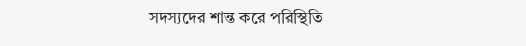সদস্যদের শান্ত করে পরিস্থিতি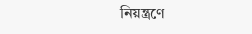নিয়ন্ত্রণে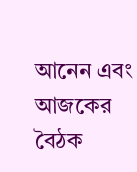আনেন এবং আজকের বৈঠক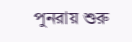পুনরায় শুরু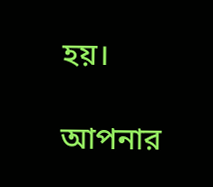হয়।

আপনার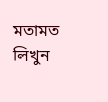মতামত লিখুন